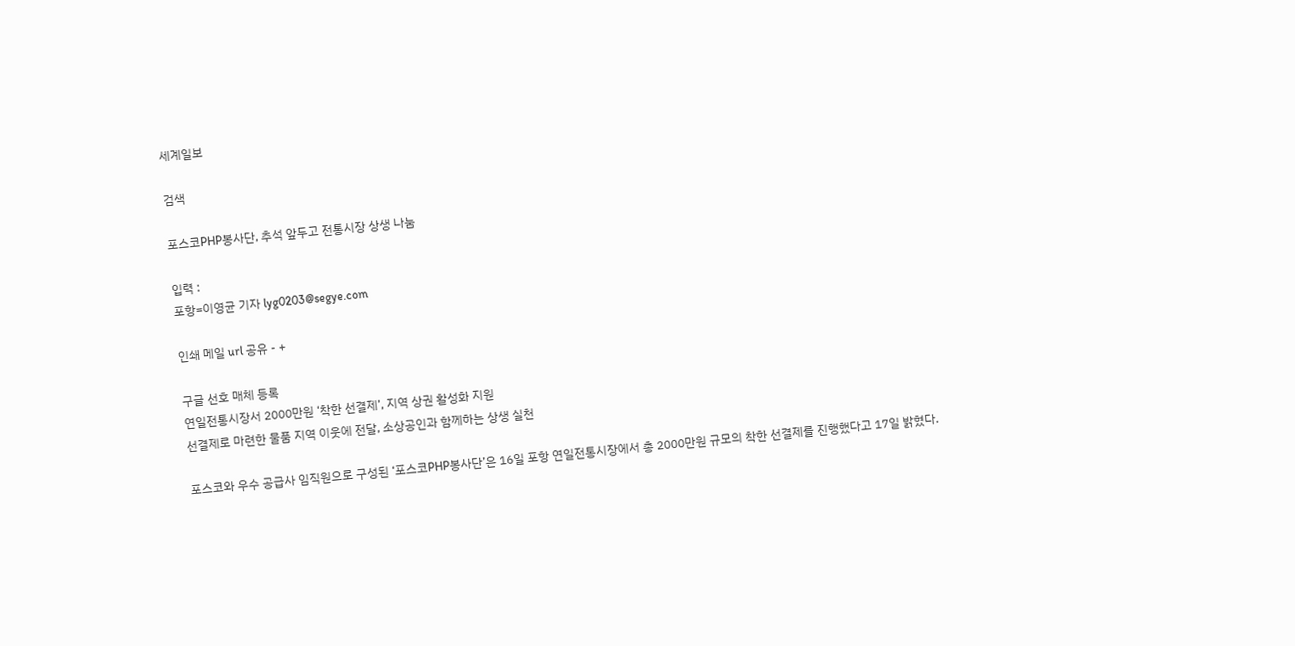세계일보

검색

포스코PHP봉사단, 추석 앞두고 전통시장 상생 나눔

입력 :
포항=이영균 기자 lyg0203@segye.com

인쇄 메일 url 공유 - +

구글 선호 매체 등록
연일전통시장서 2000만원 ‘착한 선결제’, 지역 상권 활성화 지원
선결제로 마련한 물품 지역 이웃에 전달, 소상공인과 함께하는 상생 실천

포스코와 우수 공급사 임직원으로 구성된 ‘포스코PHP봉사단’은 16일 포항 연일전통시장에서 총 2000만원 규모의 착한 선결제를 진행했다고 17일 밝혔다.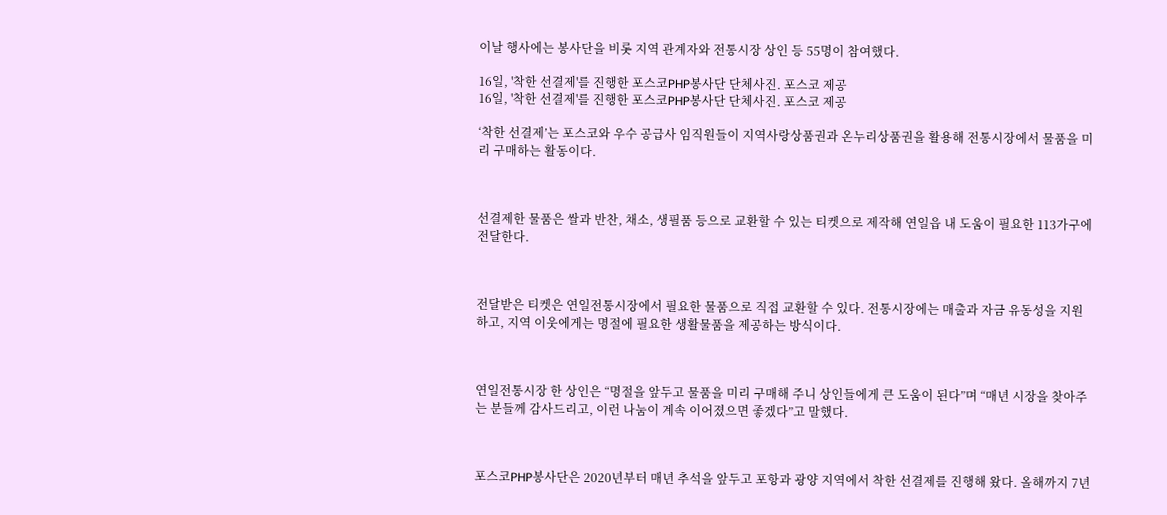이날 행사에는 봉사단을 비롯 지역 관계자와 전통시장 상인 등 55명이 참여했다.

16일, '착한 선결제'를 진행한 포스코PHP봉사단 단체사진. 포스코 제공
16일, '착한 선결제'를 진행한 포스코PHP봉사단 단체사진. 포스코 제공

‘착한 선결제’는 포스코와 우수 공급사 임직원들이 지역사랑상품권과 온누리상품권을 활용해 전통시장에서 물품을 미리 구매하는 활동이다.



선결제한 물품은 쌀과 반찬, 채소, 생필품 등으로 교환할 수 있는 티켓으로 제작해 연일읍 내 도움이 필요한 113가구에 전달한다.



전달받은 티켓은 연일전통시장에서 필요한 물품으로 직접 교환할 수 있다. 전통시장에는 매출과 자금 유동성을 지원하고, 지역 이웃에게는 명절에 필요한 생활물품을 제공하는 방식이다.



연일전통시장 한 상인은 “명절을 앞두고 물품을 미리 구매해 주니 상인들에게 큰 도움이 된다”며 “매년 시장을 찾아주는 분들께 감사드리고, 이런 나눔이 계속 이어졌으면 좋겠다”고 말했다.



포스코PHP봉사단은 2020년부터 매년 추석을 앞두고 포항과 광양 지역에서 착한 선결제를 진행해 왔다. 올해까지 7년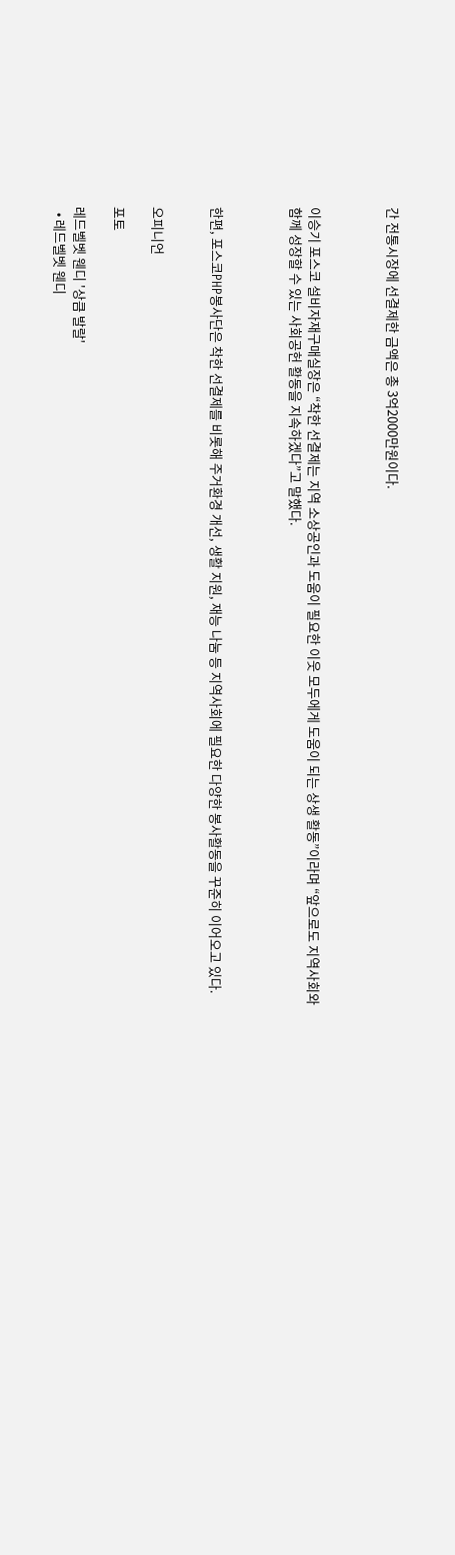간 전통시장에 선결제한 금액은 총 3억2000만원이다.



이승기 포스코 설비자재구매실장은 “착한 선결제는 지역 소상공인과 도움이 필요한 이웃 모두에게 도움이 되는 상생 활동”이라며 “앞으로도 지역사회와 함께 성장할 수 있는 사회공헌 활동을 지속하겠다”고 말했다.



한편, 포스코PHP봉사단은 착한 선결제를 비롯해 주거환경 개선, 생활 지원, 재능 나눔 등 지역사회에 필요한 다양한 봉사활동을 꾸준히 이어오고 있다.


오피니언

포토

레드벨벳 웬디 '상큼 발랄'
  • 레드벨벳 웬디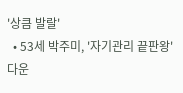'상큼 발랄'
  • 53세 박주미, '자기관리 끝판왕'다운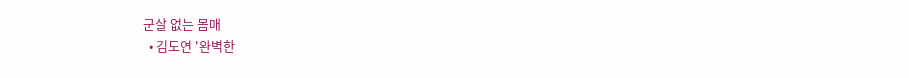군살 없는 몸매
  • 김도연 '완벽한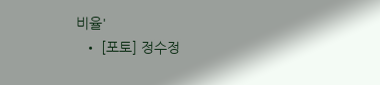비율'
  • [포토] 정수정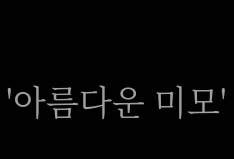'아름다운 미모'